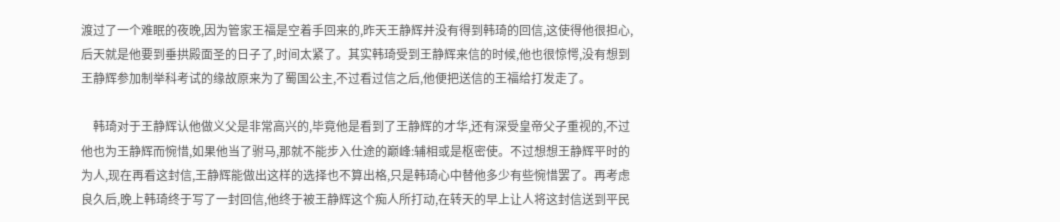渡过了一个难眠的夜晚,因为管家王福是空着手回来的,昨天王静辉并没有得到韩琦的回信,这使得他很担心,后天就是他要到垂拱殿面圣的日子了,时间太紧了。其实韩琦受到王静辉来信的时候,他也很惊愕,没有想到王静辉参加制举科考试的缘故原来为了蜀国公主,不过看过信之后,他便把送信的王福给打发走了。

    韩琦对于王静辉认他做义父是非常高兴的,毕竟他是看到了王静辉的才华,还有深受皇帝父子重视的,不过他也为王静辉而惋惜,如果他当了驸马,那就不能步入仕途的巅峰:辅相或是枢密使。不过想想王静辉平时的为人,现在再看这封信,王静辉能做出这样的选择也不算出格,只是韩琦心中替他多少有些惋惜罢了。再考虑良久后,晚上韩琦终于写了一封回信,他终于被王静辉这个痴人所打动,在转天的早上让人将这封信送到平民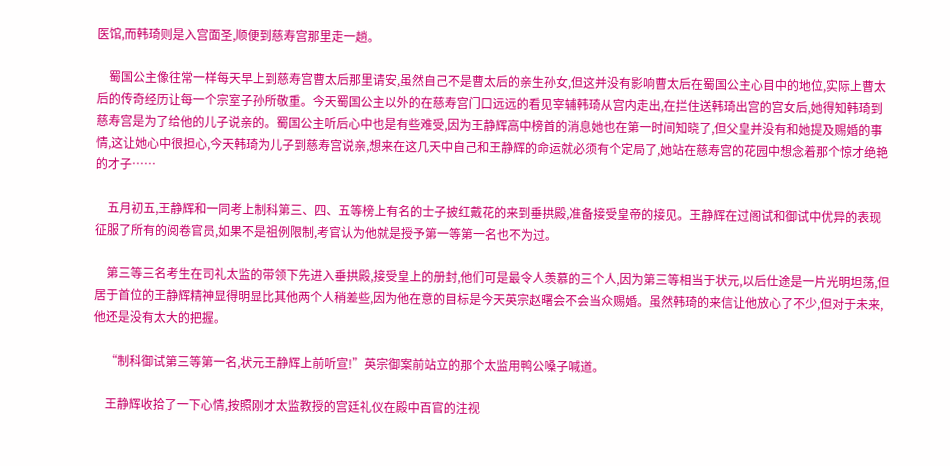医馆,而韩琦则是入宫面圣,顺便到慈寿宫那里走一趟。

    蜀国公主像往常一样每天早上到慈寿宫曹太后那里请安,虽然自己不是曹太后的亲生孙女,但这并没有影响曹太后在蜀国公主心目中的地位,实际上曹太后的传奇经历让每一个宗室子孙所敬重。今天蜀国公主以外的在慈寿宫门口远远的看见宰辅韩琦从宫内走出,在拦住送韩琦出宫的宫女后,她得知韩琦到慈寿宫是为了给他的儿子说亲的。蜀国公主听后心中也是有些难受,因为王静辉高中榜首的消息她也在第一时间知晓了,但父皇并没有和她提及赐婚的事情,这让她心中很担心,今天韩琦为儿子到慈寿宫说亲,想来在这几天中自己和王静辉的命运就必须有个定局了,她站在慈寿宫的花园中想念着那个惊才绝艳的才子……

    五月初五,王静辉和一同考上制科第三、四、五等榜上有名的士子披红戴花的来到垂拱殿,准备接受皇帝的接见。王静辉在过阁试和御试中优异的表现征服了所有的阅卷官员,如果不是祖例限制,考官认为他就是授予第一等第一名也不为过。

    第三等三名考生在司礼太监的带领下先进入垂拱殿,接受皇上的册封,他们可是最令人羡慕的三个人,因为第三等相当于状元,以后仕途是一片光明坦荡,但居于首位的王静辉精神显得明显比其他两个人稍差些,因为他在意的目标是今天英宗赵曙会不会当众赐婚。虽然韩琦的来信让他放心了不少,但对于未来,他还是没有太大的把握。

    “制科御试第三等第一名,状元王静辉上前听宣!”英宗御案前站立的那个太监用鸭公嗓子喊道。

    王静辉收拾了一下心情,按照刚才太监教授的宫廷礼仪在殿中百官的注视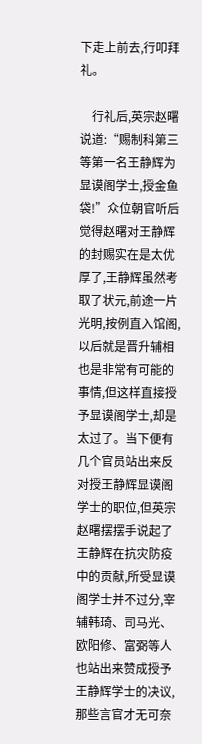下走上前去,行叩拜礼。

    行礼后,英宗赵曙说道:“赐制科第三等第一名王静辉为显谟阁学士,授金鱼袋!”众位朝官听后觉得赵曙对王静辉的封赐实在是太优厚了,王静辉虽然考取了状元,前途一片光明,按例直入馆阁,以后就是晋升辅相也是非常有可能的事情,但这样直接授予显谟阁学士,却是太过了。当下便有几个官员站出来反对授王静辉显谟阁学士的职位,但英宗赵曙摆摆手说起了王静辉在抗灾防疫中的贡献,所受显谟阁学士并不过分,宰辅韩琦、司马光、欧阳修、富弼等人也站出来赞成授予王静辉学士的决议,那些言官才无可奈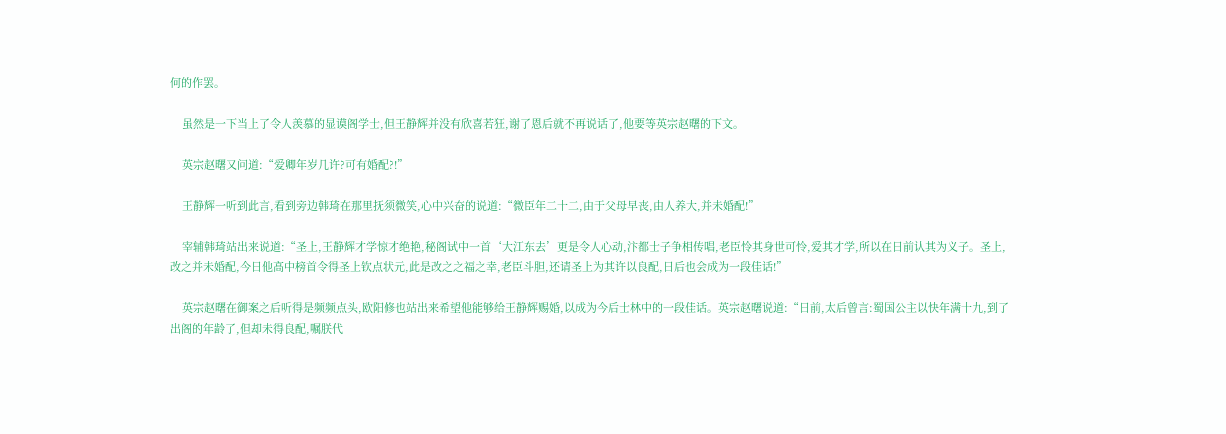何的作罢。

    虽然是一下当上了令人羡慕的显谟阁学士,但王静辉并没有欣喜若狂,谢了恩后就不再说话了,他要等英宗赵曙的下文。

    英宗赵曙又问道:“爱卿年岁几许?可有婚配?!”

    王静辉一听到此言,看到旁边韩琦在那里抚须微笑,心中兴奋的说道:“微臣年二十二,由于父母早丧,由人养大,并未婚配!”

    宰辅韩琦站出来说道:“圣上,王静辉才学惊才绝艳,秘阁试中一首‘大江东去’更是令人心动,汴都士子争相传唱,老臣怜其身世可怜,爱其才学,所以在日前认其为义子。圣上,改之并未婚配,今日他高中榜首令得圣上钦点状元,此是改之之福之幸,老臣斗胆,还请圣上为其许以良配,日后也会成为一段佳话!”

    英宗赵曙在御案之后听得是频频点头,欧阳修也站出来希望他能够给王静辉赐婚,以成为今后士林中的一段佳话。英宗赵曙说道:“日前,太后曾言:蜀国公主以快年满十九,到了出阁的年龄了,但却未得良配,嘱朕代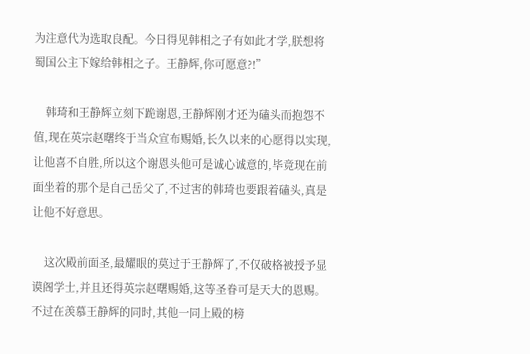为注意代为选取良配。今日得见韩相之子有如此才学,朕想将蜀国公主下嫁给韩相之子。王静辉,你可愿意?!”

    韩琦和王静辉立刻下跪谢恩,王静辉刚才还为磕头而抱怨不值,现在英宗赵曙终于当众宣布赐婚,长久以来的心愿得以实现,让他喜不自胜,所以这个谢恩头他可是诚心诚意的,毕竟现在前面坐着的那个是自己岳父了,不过害的韩琦也要跟着磕头,真是让他不好意思。

    这次殿前面圣,最耀眼的莫过于王静辉了,不仅破格被授予显谟阁学士,并且还得英宗赵曙赐婚,这等圣眷可是天大的恩赐。不过在羡慕王静辉的同时,其他一同上殿的榜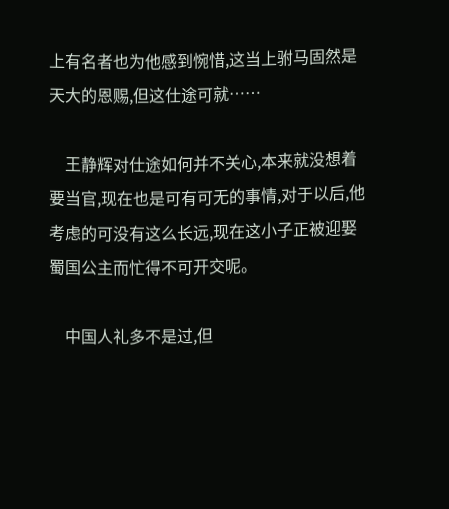上有名者也为他感到惋惜,这当上驸马固然是天大的恩赐,但这仕途可就……

    王静辉对仕途如何并不关心,本来就没想着要当官,现在也是可有可无的事情,对于以后,他考虑的可没有这么长远,现在这小子正被迎娶蜀国公主而忙得不可开交呢。

    中国人礼多不是过,但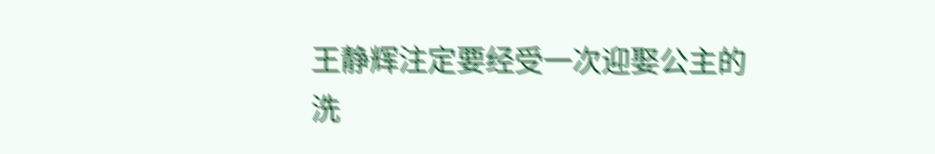王静辉注定要经受一次迎娶公主的洗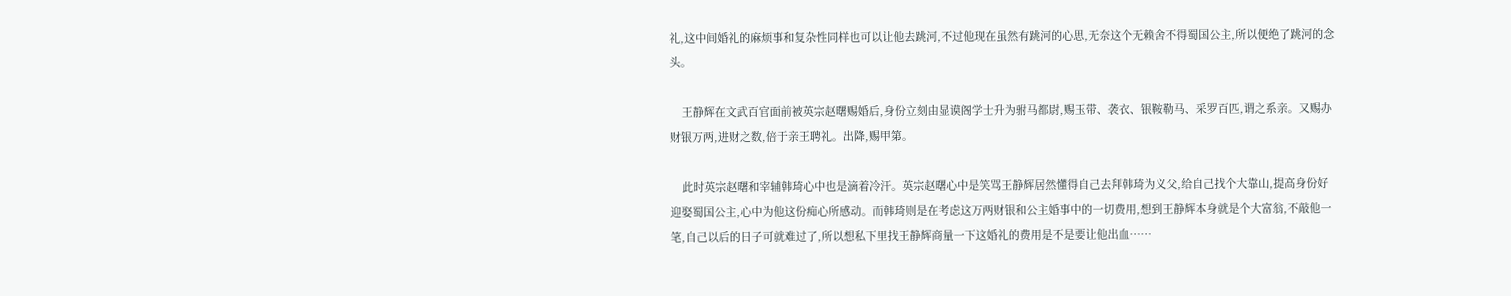礼,这中间婚礼的麻烦事和复杂性同样也可以让他去跳河,不过他现在虽然有跳河的心思,无奈这个无赖舍不得蜀国公主,所以便绝了跳河的念头。

    王静辉在文武百官面前被英宗赵曙赐婚后,身份立刻由显谟阁学士升为驸马都尉,赐玉带、袭衣、银鞍勒马、采罗百匹,谓之系亲。又赐办财银万两,进财之数,倍于亲王聘礼。出降,赐甲第。

    此时英宗赵曙和宰辅韩琦心中也是滴着冷汗。英宗赵曙心中是笑骂王静辉居然懂得自己去拜韩琦为义父,给自己找个大靠山,提高身份好迎娶蜀国公主,心中为他这份痴心所感动。而韩琦则是在考虑这万两财银和公主婚事中的一切费用,想到王静辉本身就是个大富翁,不敲他一笔,自己以后的日子可就难过了,所以想私下里找王静辉商量一下这婚礼的费用是不是要让他出血……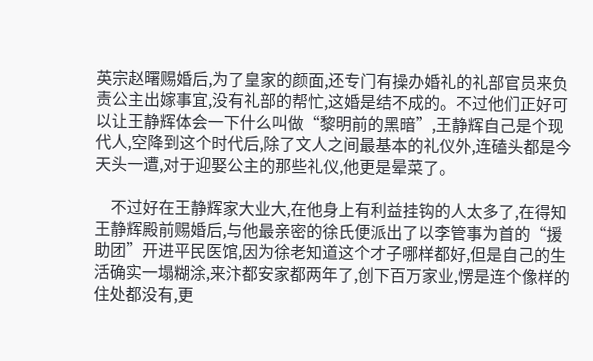英宗赵曙赐婚后,为了皇家的颜面,还专门有操办婚礼的礼部官员来负责公主出嫁事宜,没有礼部的帮忙,这婚是结不成的。不过他们正好可以让王静辉体会一下什么叫做“黎明前的黑暗”,王静辉自己是个现代人,空降到这个时代后,除了文人之间最基本的礼仪外,连磕头都是今天头一遭,对于迎娶公主的那些礼仪,他更是晕菜了。

    不过好在王静辉家大业大,在他身上有利益挂钩的人太多了,在得知王静辉殿前赐婚后,与他最亲密的徐氏便派出了以李管事为首的“援助团”开进平民医馆,因为徐老知道这个才子哪样都好,但是自己的生活确实一塌糊涂,来汴都安家都两年了,创下百万家业,愣是连个像样的住处都没有,更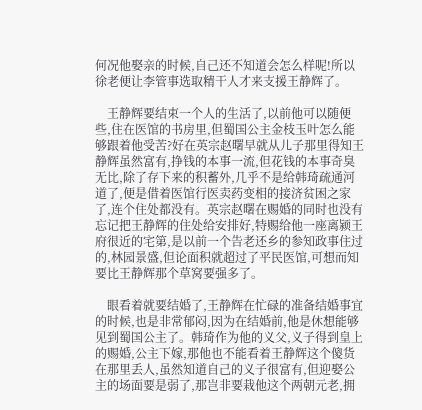何况他娶亲的时候,自己还不知道会怎么样呢!所以徐老便让李管事选取精干人才来支援王静辉了。

    王静辉要结束一个人的生活了,以前他可以随便些,住在医馆的书房里,但蜀国公主金枝玉叶怎么能够跟着他受苦?好在英宗赵曙早就从儿子那里得知王静辉虽然富有,挣钱的本事一流,但花钱的本事奇臭无比,除了存下来的积蓄外,几乎不是给韩琦疏通河道了,便是借着医馆行医卖药变相的接济贫困之家了,连个住处都没有。英宗赵曙在赐婚的同时也没有忘记把王静辉的住处给安排好,特赐给他一座离颍王府很近的宅第,是以前一个告老还乡的参知政事住过的,林园景盛,但论面积就超过了平民医馆,可想而知要比王静辉那个草窝要强多了。

    眼看着就要结婚了,王静辉在忙碌的准备结婚事宜的时候,也是非常郁闷,因为在结婚前,他是休想能够见到蜀国公主了。韩琦作为他的义父,义子得到皇上的赐婚,公主下嫁,那他也不能看着王静辉这个傻货在那里丢人,虽然知道自己的义子很富有,但迎娶公主的场面要是弱了,那岂非要栽他这个两朝元老,拥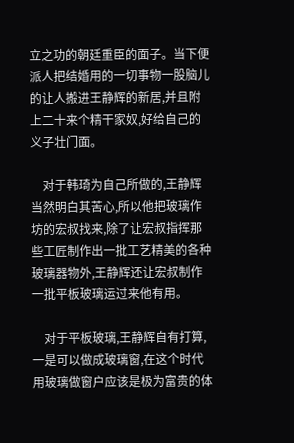立之功的朝廷重臣的面子。当下便派人把结婚用的一切事物一股脑儿的让人搬进王静辉的新居,并且附上二十来个精干家奴,好给自己的义子壮门面。

    对于韩琦为自己所做的,王静辉当然明白其苦心,所以他把玻璃作坊的宏叔找来,除了让宏叔指挥那些工匠制作出一批工艺精美的各种玻璃器物外,王静辉还让宏叔制作一批平板玻璃运过来他有用。

    对于平板玻璃,王静辉自有打算,一是可以做成玻璃窗,在这个时代用玻璃做窗户应该是极为富贵的体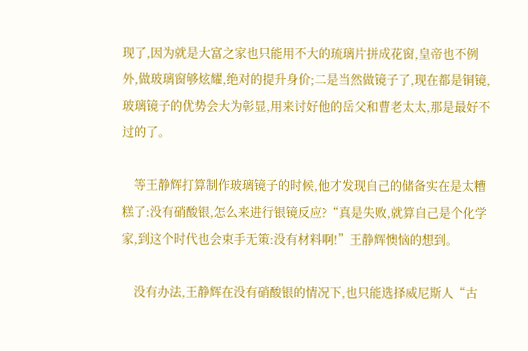现了,因为就是大富之家也只能用不大的琉璃片拼成花窗,皇帝也不例外,做玻璃窗够炫耀,绝对的提升身价;二是当然做镜子了,现在都是铜镜,玻璃镜子的优势会大为彰显,用来讨好他的岳父和曹老太太,那是最好不过的了。

    等王静辉打算制作玻璃镜子的时候,他才发现自己的储备实在是太糟糕了:没有硝酸银,怎么来进行银镜反应?“真是失败,就算自己是个化学家,到这个时代也会束手无策:没有材料啊!”王静辉懊恼的想到。

    没有办法,王静辉在没有硝酸银的情况下,也只能选择威尼斯人“古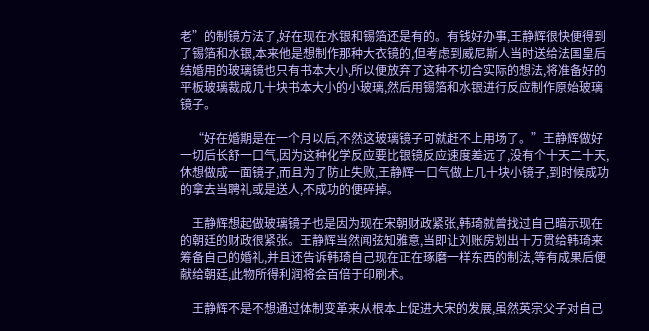老”的制镜方法了,好在现在水银和锡箔还是有的。有钱好办事,王静辉很快便得到了锡箔和水银,本来他是想制作那种大衣镜的,但考虑到威尼斯人当时送给法国皇后结婚用的玻璃镜也只有书本大小,所以便放弃了这种不切合实际的想法,将准备好的平板玻璃裁成几十块书本大小的小玻璃,然后用锡箔和水银进行反应制作原始玻璃镜子。

    “好在婚期是在一个月以后,不然这玻璃镜子可就赶不上用场了。”王静辉做好一切后长舒一口气,因为这种化学反应要比银镜反应速度差远了,没有个十天二十天,休想做成一面镜子,而且为了防止失败,王静辉一口气做上几十块小镜子,到时候成功的拿去当聘礼或是送人,不成功的便碎掉。

    王静辉想起做玻璃镜子也是因为现在宋朝财政紧张,韩琦就曾找过自己暗示现在的朝廷的财政很紧张。王静辉当然闻弦知雅意,当即让刘账房划出十万贯给韩琦来筹备自己的婚礼,并且还告诉韩琦自己现在正在琢磨一样东西的制法,等有成果后便献给朝廷,此物所得利润将会百倍于印刷术。

    王静辉不是不想通过体制变革来从根本上促进大宋的发展,虽然英宗父子对自己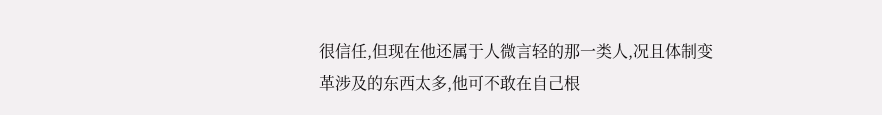很信任,但现在他还属于人微言轻的那一类人,况且体制变革涉及的东西太多,他可不敢在自己根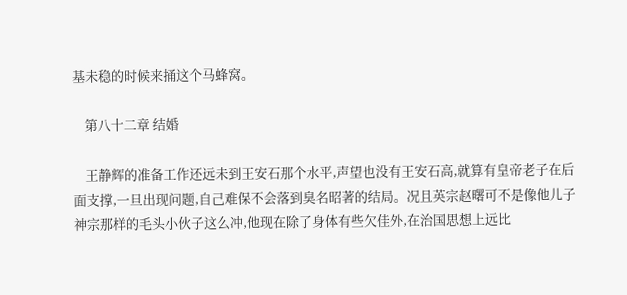基未稳的时候来捅这个马蜂窝。

    第八十二章 结婚

    王静辉的准备工作还远未到王安石那个水平,声望也没有王安石高,就算有皇帝老子在后面支撑,一旦出现问题,自己难保不会落到臭名昭著的结局。况且英宗赵曙可不是像他儿子神宗那样的毛头小伙子这么冲,他现在除了身体有些欠佳外,在治国思想上远比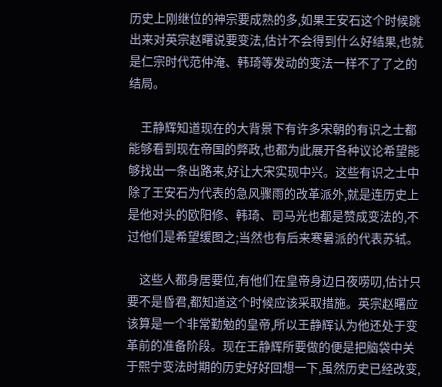历史上刚继位的神宗要成熟的多,如果王安石这个时候跳出来对英宗赵曙说要变法,估计不会得到什么好结果,也就是仁宗时代范仲淹、韩琦等发动的变法一样不了了之的结局。

    王静辉知道现在的大背景下有许多宋朝的有识之士都能够看到现在帝国的弊政,也都为此展开各种议论希望能够找出一条出路来,好让大宋实现中兴。这些有识之士中除了王安石为代表的急风骤雨的改革派外,就是连历史上是他对头的欧阳修、韩琦、司马光也都是赞成变法的,不过他们是希望缓图之;当然也有后来寒暑派的代表苏轼。

    这些人都身居要位,有他们在皇帝身边日夜唠叨,估计只要不是昏君,都知道这个时候应该采取措施。英宗赵曙应该算是一个非常勤勉的皇帝,所以王静辉认为他还处于变革前的准备阶段。现在王静辉所要做的便是把脑袋中关于熙宁变法时期的历史好好回想一下,虽然历史已经改变,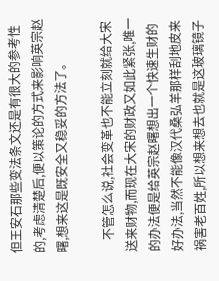但王安石那些变法条文还是有很大的参考性的,考虑清楚后,便以策论的方式来影响英宗赵曙,想来这是既安全又稳妥的方法了。

    不管怎么说,社会变革也不能立刻就给大宋送来财物,而现在大宋的财政又如此紧张,唯一的办法便是给英宗赵曙想出一个快速生财的好办法,当然不能像汉代桑弘羊那样刮地皮来祸害老百姓,所以想来想去也就是这玻璃镜子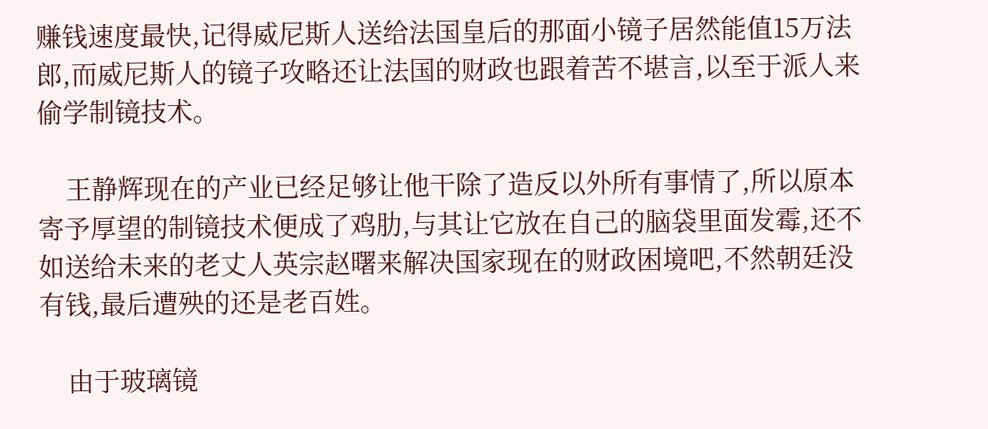赚钱速度最快,记得威尼斯人送给法国皇后的那面小镜子居然能值15万法郎,而威尼斯人的镜子攻略还让法国的财政也跟着苦不堪言,以至于派人来偷学制镜技术。

    王静辉现在的产业已经足够让他干除了造反以外所有事情了,所以原本寄予厚望的制镜技术便成了鸡肋,与其让它放在自己的脑袋里面发霉,还不如送给未来的老丈人英宗赵曙来解决国家现在的财政困境吧,不然朝廷没有钱,最后遭殃的还是老百姓。

    由于玻璃镜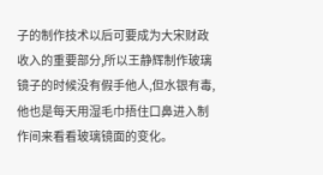子的制作技术以后可要成为大宋财政收入的重要部分,所以王静辉制作玻璃镜子的时候没有假手他人,但水银有毒,他也是每天用湿毛巾捂住口鼻进入制作间来看看玻璃镜面的变化。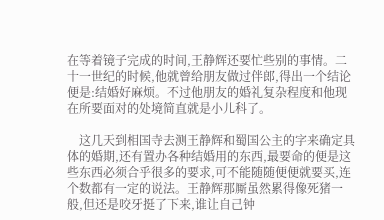在等着镜子完成的时间,王静辉还要忙些别的事情。二十一世纪的时候,他就曾给朋友做过伴郎,得出一个结论便是:结婚好麻烦。不过他朋友的婚礼复杂程度和他现在所要面对的处境简直就是小儿科了。

    这几天到相国寺去测王静辉和蜀国公主的字来确定具体的婚期,还有置办各种结婚用的东西,最要命的便是这些东西必须合乎很多的要求,可不能随随便便就要买,连个数都有一定的说法。王静辉那厮虽然累得像死猪一般,但还是咬牙挺了下来,谁让自己钟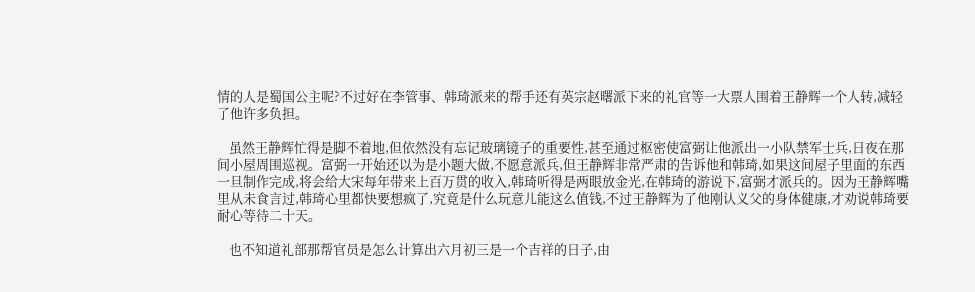情的人是蜀国公主呢?不过好在李管事、韩琦派来的帮手还有英宗赵曙派下来的礼官等一大票人围着王静辉一个人转,减轻了他许多负担。

    虽然王静辉忙得是脚不着地,但依然没有忘记玻璃镜子的重要性,甚至通过枢密使富弼让他派出一小队禁军士兵,日夜在那间小屋周围巡视。富弼一开始还以为是小题大做,不愿意派兵,但王静辉非常严肃的告诉他和韩琦,如果这间屋子里面的东西一旦制作完成,将会给大宋每年带来上百万贯的收入,韩琦听得是两眼放金光,在韩琦的游说下,富弼才派兵的。因为王静辉嘴里从未食言过,韩琦心里都快要想疯了,究竟是什么玩意儿能这么值钱,不过王静辉为了他刚认义父的身体健康,才劝说韩琦要耐心等待二十天。

    也不知道礼部那帮官员是怎么计算出六月初三是一个吉祥的日子,由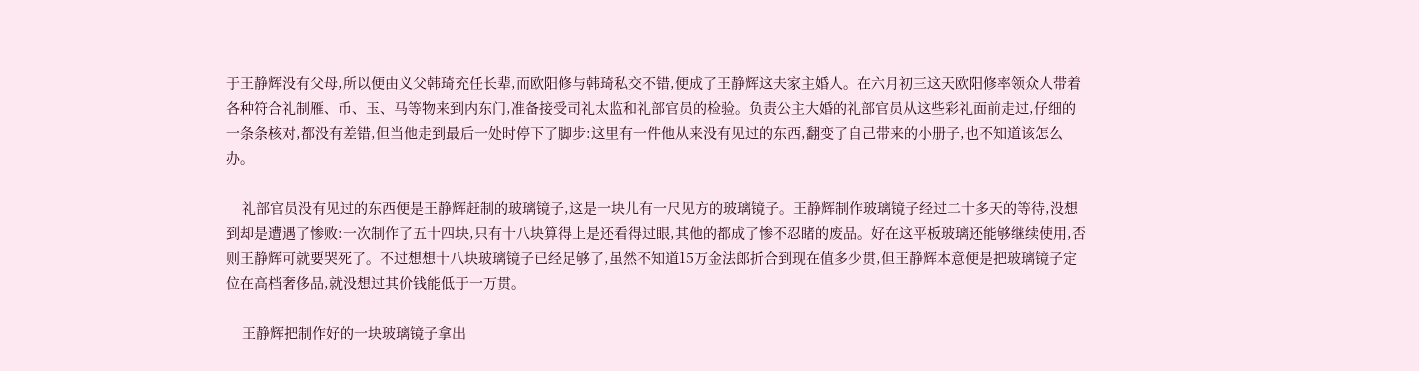于王静辉没有父母,所以便由义父韩琦充任长辈,而欧阳修与韩琦私交不错,便成了王静辉这夫家主婚人。在六月初三这天欧阳修率领众人带着各种符合礼制雁、币、玉、马等物来到内东门,准备接受司礼太监和礼部官员的检验。负责公主大婚的礼部官员从这些彩礼面前走过,仔细的一条条核对,都没有差错,但当他走到最后一处时停下了脚步:这里有一件他从来没有见过的东西,翻变了自己带来的小册子,也不知道该怎么办。

    礼部官员没有见过的东西便是王静辉赶制的玻璃镜子,这是一块儿有一尺见方的玻璃镜子。王静辉制作玻璃镜子经过二十多天的等待,没想到却是遭遇了惨败:一次制作了五十四块,只有十八块算得上是还看得过眼,其他的都成了惨不忍睹的废品。好在这平板玻璃还能够继续使用,否则王静辉可就要哭死了。不过想想十八块玻璃镜子已经足够了,虽然不知道15万金法郎折合到现在值多少贯,但王静辉本意便是把玻璃镜子定位在高档奢侈品,就没想过其价钱能低于一万贯。

    王静辉把制作好的一块玻璃镜子拿出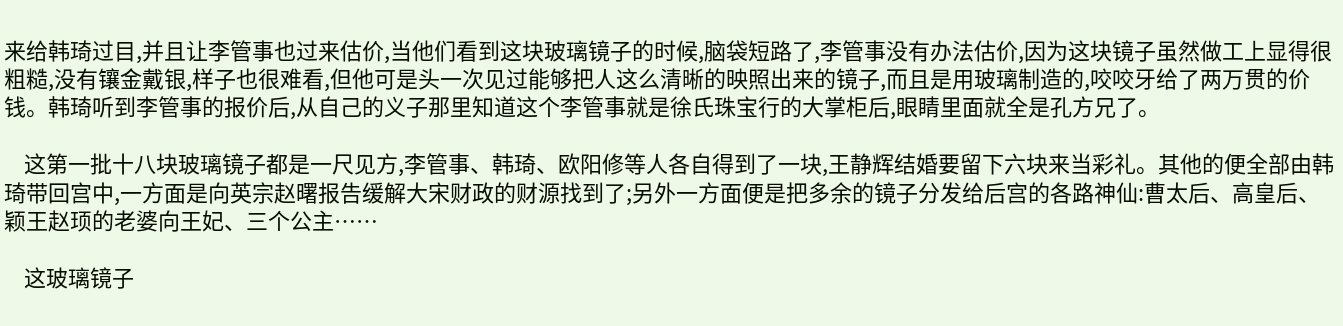来给韩琦过目,并且让李管事也过来估价,当他们看到这块玻璃镜子的时候,脑袋短路了,李管事没有办法估价,因为这块镜子虽然做工上显得很粗糙,没有镶金戴银,样子也很难看,但他可是头一次见过能够把人这么清晰的映照出来的镜子,而且是用玻璃制造的,咬咬牙给了两万贯的价钱。韩琦听到李管事的报价后,从自己的义子那里知道这个李管事就是徐氏珠宝行的大掌柜后,眼睛里面就全是孔方兄了。

    这第一批十八块玻璃镜子都是一尺见方,李管事、韩琦、欧阳修等人各自得到了一块,王静辉结婚要留下六块来当彩礼。其他的便全部由韩琦带回宫中,一方面是向英宗赵曙报告缓解大宋财政的财源找到了;另外一方面便是把多余的镜子分发给后宫的各路神仙:曹太后、高皇后、颖王赵顼的老婆向王妃、三个公主……

    这玻璃镜子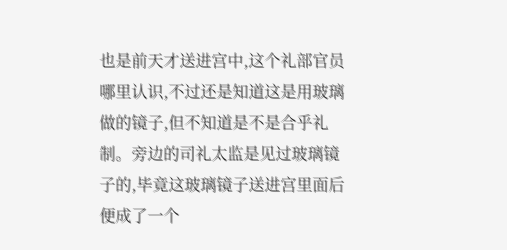也是前天才送进宫中,这个礼部官员哪里认识,不过还是知道这是用玻璃做的镜子,但不知道是不是合乎礼制。旁边的司礼太监是见过玻璃镜子的,毕竟这玻璃镜子送进宫里面后便成了一个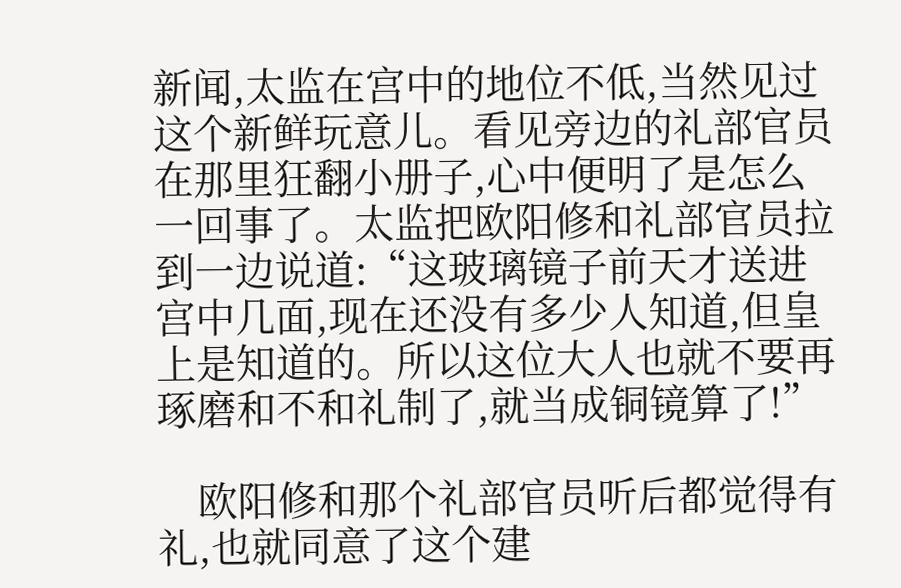新闻,太监在宫中的地位不低,当然见过这个新鲜玩意儿。看见旁边的礼部官员在那里狂翻小册子,心中便明了是怎么一回事了。太监把欧阳修和礼部官员拉到一边说道:“这玻璃镜子前天才送进宫中几面,现在还没有多少人知道,但皇上是知道的。所以这位大人也就不要再琢磨和不和礼制了,就当成铜镜算了!”

    欧阳修和那个礼部官员听后都觉得有礼,也就同意了这个建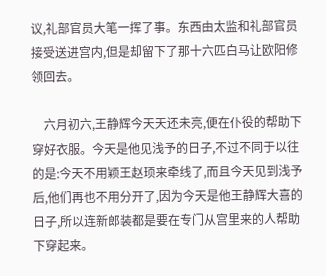议,礼部官员大笔一挥了事。东西由太监和礼部官员接受送进宫内,但是却留下了那十六匹白马让欧阳修领回去。

    六月初六,王静辉今天天还未亮,便在仆役的帮助下穿好衣服。今天是他见浅予的日子,不过不同于以往的是:今天不用颖王赵顼来牵线了,而且今天见到浅予后,他们再也不用分开了,因为今天是他王静辉大喜的日子,所以连新郎装都是要在专门从宫里来的人帮助下穿起来。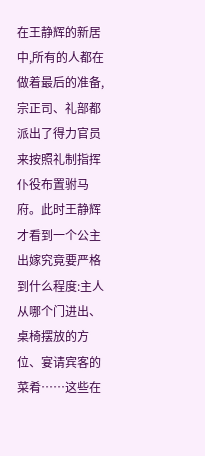在王静辉的新居中,所有的人都在做着最后的准备,宗正司、礼部都派出了得力官员来按照礼制指挥仆役布置驸马府。此时王静辉才看到一个公主出嫁究竟要严格到什么程度:主人从哪个门进出、桌椅摆放的方位、宴请宾客的菜肴……这些在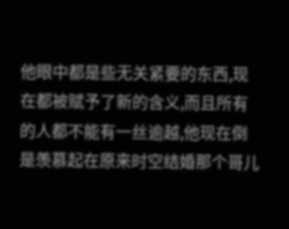他眼中都是些无关紧要的东西,现在都被赋予了新的含义,而且所有的人都不能有一丝逾越,他现在倒是羡慕起在原来时空结婚那个哥儿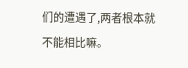们的遭遇了,两者根本就不能相比嘛。